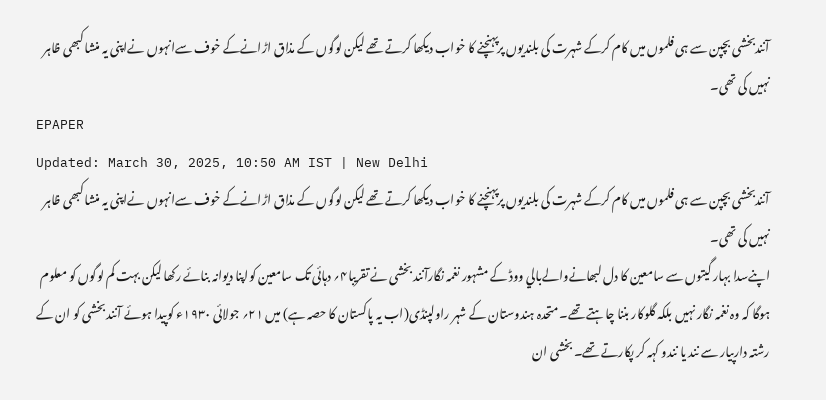آنندبخشی بچپن سے ہی فلموں میں کام کرکے شہرت کی بلندیوں پرپہنچنے کا خواب دیکھا کرتے تھے لیکن لوگوں کے مذاق اڑانےکے خوف سےانہوں نےاپنی یہ منشا کبھی ظاہر نہیں کی تھی۔
EPAPER
Updated: March 30, 2025, 10:50 AM IST | New Delhi
آنندبخشی بچپن سے ہی فلموں میں کام کرکے شہرت کی بلندیوں پرپہنچنے کا خواب دیکھا کرتے تھے لیکن لوگوں کے مذاق اڑانےکے خوف سےانہوں نےاپنی یہ منشا کبھی ظاہر نہیں کی تھی۔
اپنےسدا بہار گیتوں سے سامعین کا دل لبھانےوالےبالي ووڈ کے مشہور نغمہ نگارآنند بخشی نے تقریبا۴؍ دہائی تک سامعین کواپنا دیوانہ بنائے رکھا لیکن بہت کم لوگوں کو معلوم ہوگا کہ وہ نغمہ نگار نہیں بلکہ گلوکار بننا چاہتے تھے۔ متحدہ ہندوستان کے شہر راولپنڈی(اب یہ پاکستان کا حصہ ہے) میں ۲۱؍ جولائی ۱۹۳۰ء کوپیدا ہوئے آنند بخشی کو ان کے رشتہ دارپیار سے نند یا نندو کہہ کر پکارتے تھے۔ بخشی ان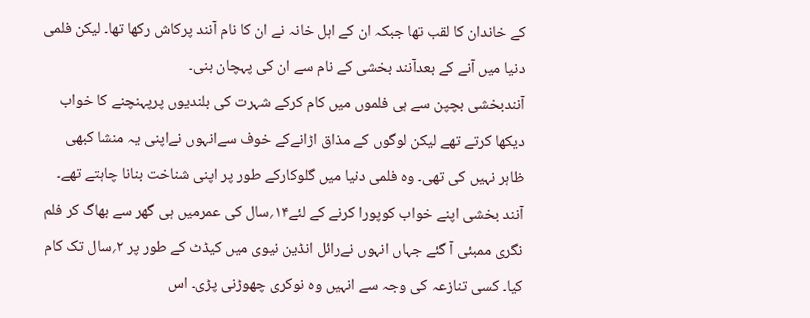کے خاندان کا لقب تھا جبکہ ان کے اہل خانہ نے ان کا نام آنند پرکاش رکھا تھا۔ لیکن فلمی دنیا میں آنے کے بعدآنند بخشی کے نام سے ان کی پہچان بنی۔
آنندبخشی بچپن سے ہی فلموں میں کام کرکے شہرت کی بلندیوں پرپہنچنے کا خواب دیکھا کرتے تھے لیکن لوگوں کے مذاق اڑانےکے خوف سےانہوں نےاپنی یہ منشا کبھی ظاہر نہیں کی تھی۔ وہ فلمی دنیا میں گلوکارکے طور پر اپنی شناخت بنانا چاہتے تھے۔ آنند بخشی اپنے خواب کوپورا کرنے کے لئے۱۴؍سال کی عمرمیں ہی گھر سے بھاگ کر فلم نگری ممبئی آ گئے جہاں انہوں نےرائل انڈين نیوی میں کیڈٹ کے طور پر ۲؍سال تک کام کیا۔ کسی تنازعہ کی وجہ سے انہیں وہ نوکری چھوڑنی پڑی۔ اس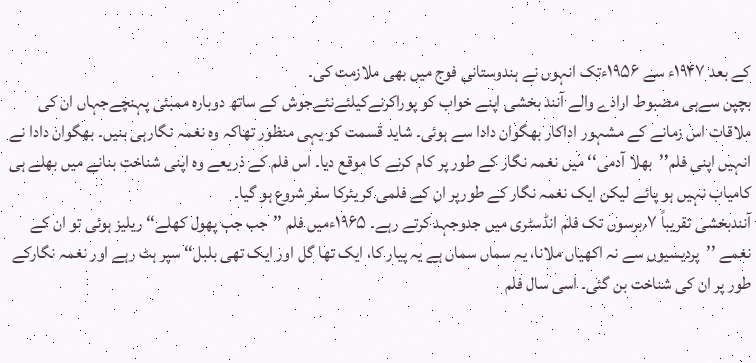کے بعد ۱۹۴۷ء سے ۱۹۵۶ءتک انہوں نے ہندوستانی فوج میں بھی ملازمت کی۔
بچپن سےہی مضبوط ارادے والے آنند بخشی اپنے خواب کو پوراکرنےکیلئےنئےجوش کے ساتھ دوبارہ ممبئی پہنچےجہاں ان کی ملاقات اس زمانے کے مشہور اداکار بھگوان دادا سے ہوئی۔ شاید قسمت کو یہی منظور تھاکہ وہ نغمہ نگارہی بنیں۔ بھگوان دادا نے انہیں اپنی فلم’’بھلا آدمی‘‘ میں نغمہ نگار کے طور پر کام کرنے کا موقع دیا۔ اس فلم کے ذریعے وہ اپنی شناخت بنانے میں بھلے ہی کامیاب نہیں ہو پائے لیکن ایک نغمہ نگار کے طورپر ان کے فلمی کریئرکا سفر شروع ہو گیا۔
آنندبخشی تقریباً ۷؍برسوں تک فلم انڈسٹری میں جدوجہد کرتے رہے۔ ۱۹۶۵ءمیں فلم ’’جب جب پھول کھلے‘‘ ریلیز ہوئی تو ان کے نغمے ’’پردیسیوں سے نہ اكھياں ملانا، یہ سماں سماں ہے یہ پیار کا، ایک تھا گل اور ایک تھی بلبل‘‘ سپر ہٹ رہے اور نغمہ نگارکے طور پر ان کی شناخت بن گئی۔ اسی سال فلم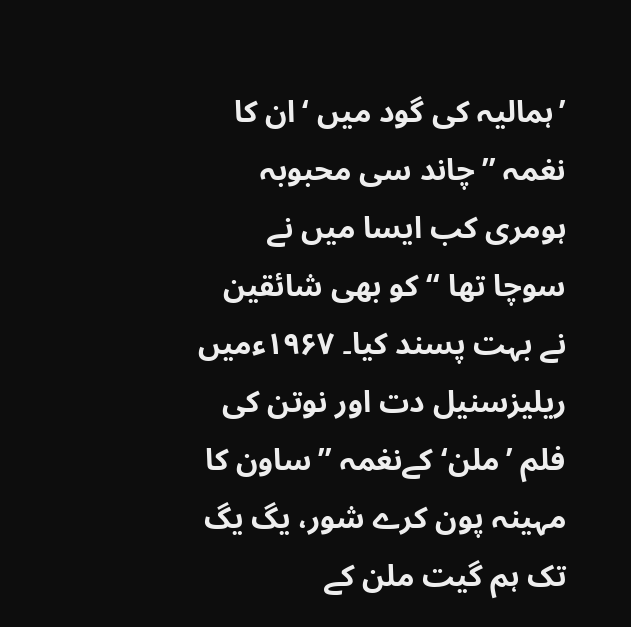’ہمالیہ کی گود میں ‘ان کا نغمہ ’’چاند سی محبوبہ ہومری کب ایسا میں نے سوچا تھا ‘‘ کو بھی شائقین نے بہت پسند کیا۔ ۱۹۶۷ءمیں ریلیزسنیل دت اور نوتن کی فلم ’ملن‘ کےنغمہ ’’ساون کا مہینہ پون کرے شور، یگ یگ تک ہم گیت ملن کے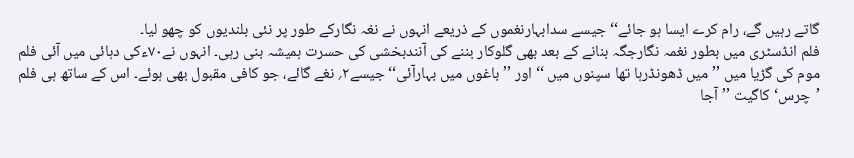گاتے رہیں گے، رام کرے ایسا ہو جائے‘‘ جیسے سدابہارنغموں کے ذریعے انہوں نے نغہ نگارکے طور پر نئی بلندیوں کو چھو لیا۔
فلم انڈسٹری میں بطور نغمہ نگارجگہ بنانے کے بعد بھی گلوکار بننے کی آنندبخشی کی حسرت ہمیشہ بنی رہی۔ انہوں نے۷۰ءکی دہائی میں آئی فلم موم کی گڑیا میں ’’میں ڈھونڈرہا تھا سپنوں میں ‘‘ اور ’’باغوں میں بہارآئی‘‘جیسے۲؍ نغے گائے، جو کافی مقبول بھی ہوئے۔ اس کے ساتھ ہی فلم ’چرس‘کاگیت ’’آجا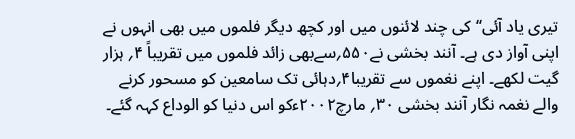تیری یاد آئی‘‘کی چند لائنوں میں اور کچھ دیگر فلموں میں بھی انہوں نے اپنی آواز دی ہے۔ آنند بخشی نے۵۵۰؍سےبھی زائد فلموں میں تقریباً ۴؍ ہزار گیت لکھے۔ اپنے نغموں سے تقریبا۴؍دہائی تک سامعین کو مسحور کرنے والے نغمہ نگار آنند بخشی ۳۰؍ مارچ۲۰۰۲ءکو اس دنیا کو الوداع کہہ گئے۔